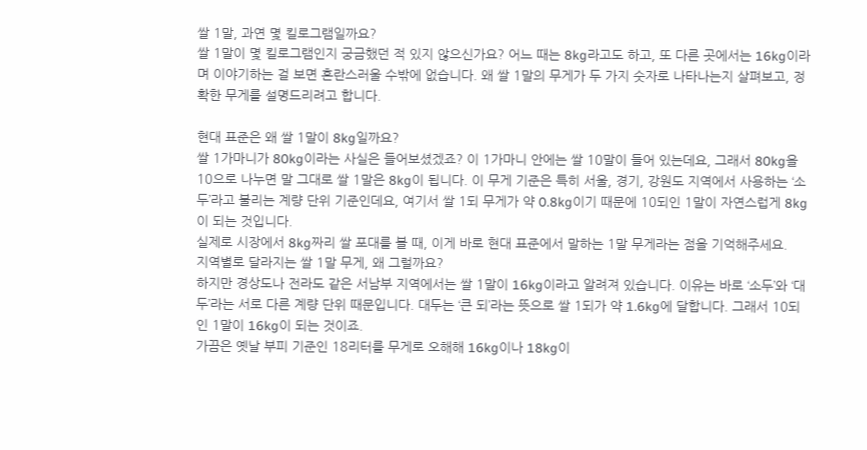쌀 1말, 과연 몇 킬로그램일까요?
쌀 1말이 몇 킬로그램인지 궁금했던 적 있지 않으신가요? 어느 때는 8kg라고도 하고, 또 다른 곳에서는 16kg이라며 이야기하는 걸 보면 혼란스러울 수밖에 없습니다. 왜 쌀 1말의 무게가 두 가지 숫자로 나타나는지 살펴보고, 정확한 무게를 설명드리려고 합니다.

현대 표준은 왜 쌀 1말이 8kg일까요?
쌀 1가마니가 80kg이라는 사실은 들어보셨겠죠? 이 1가마니 안에는 쌀 10말이 들어 있는데요, 그래서 80kg을 10으로 나누면 말 그대로 쌀 1말은 8kg이 됩니다. 이 무게 기준은 특히 서울, 경기, 강원도 지역에서 사용하는 ‘소두’라고 불리는 계량 단위 기준인데요, 여기서 쌀 1되 무게가 약 0.8kg이기 때문에 10되인 1말이 자연스럽게 8kg이 되는 것입니다.
실제로 시장에서 8kg짜리 쌀 포대를 볼 때, 이게 바로 현대 표준에서 말하는 1말 무게라는 점을 기억해주세요.
지역별로 달라지는 쌀 1말 무게, 왜 그럴까요?
하지만 경상도나 전라도 같은 서남부 지역에서는 쌀 1말이 16kg이라고 알려져 있습니다. 이유는 바로 ‘소두’와 ‘대두’라는 서로 다른 계량 단위 때문입니다. 대두는 ‘큰 되’라는 뜻으로 쌀 1되가 약 1.6kg에 달합니다. 그래서 10되인 1말이 16kg이 되는 것이죠.
가끔은 옛날 부피 기준인 18리터를 무게로 오해해 16kg이나 18kg이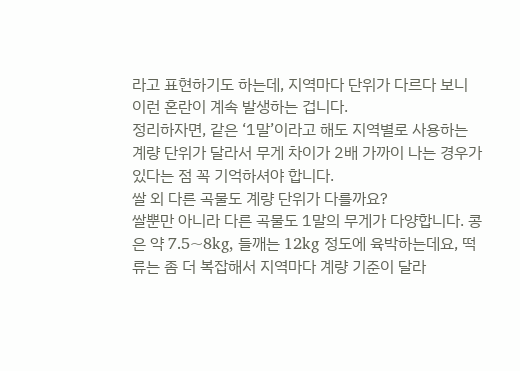라고 표현하기도 하는데, 지역마다 단위가 다르다 보니 이런 혼란이 계속 발생하는 겁니다.
정리하자면, 같은 ‘1말’이라고 해도 지역별로 사용하는 계량 단위가 달라서 무게 차이가 2배 가까이 나는 경우가 있다는 점 꼭 기억하셔야 합니다.
쌀 외 다른 곡물도 계량 단위가 다를까요?
쌀뿐만 아니라 다른 곡물도 1말의 무게가 다양합니다. 콩은 약 7.5~8kg, 들깨는 12kg 정도에 육박하는데요, 떡류는 좀 더 복잡해서 지역마다 계량 기준이 달라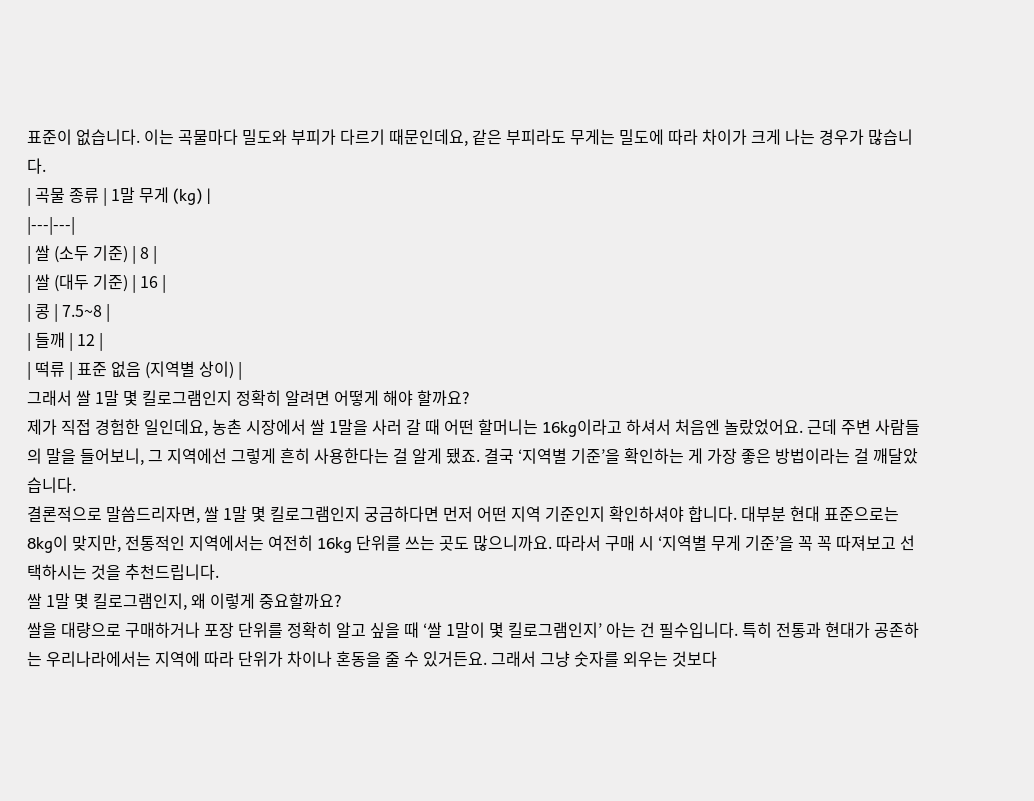표준이 없습니다. 이는 곡물마다 밀도와 부피가 다르기 때문인데요, 같은 부피라도 무게는 밀도에 따라 차이가 크게 나는 경우가 많습니다.
| 곡물 종류 | 1말 무게 (kg) |
|---|---|
| 쌀 (소두 기준) | 8 |
| 쌀 (대두 기준) | 16 |
| 콩 | 7.5~8 |
| 들깨 | 12 |
| 떡류 | 표준 없음 (지역별 상이) |
그래서 쌀 1말 몇 킬로그램인지 정확히 알려면 어떻게 해야 할까요?
제가 직접 경험한 일인데요, 농촌 시장에서 쌀 1말을 사러 갈 때 어떤 할머니는 16kg이라고 하셔서 처음엔 놀랐었어요. 근데 주변 사람들의 말을 들어보니, 그 지역에선 그렇게 흔히 사용한다는 걸 알게 됐죠. 결국 ‘지역별 기준’을 확인하는 게 가장 좋은 방법이라는 걸 깨달았습니다.
결론적으로 말씀드리자면, 쌀 1말 몇 킬로그램인지 궁금하다면 먼저 어떤 지역 기준인지 확인하셔야 합니다. 대부분 현대 표준으로는 8kg이 맞지만, 전통적인 지역에서는 여전히 16kg 단위를 쓰는 곳도 많으니까요. 따라서 구매 시 ‘지역별 무게 기준’을 꼭 꼭 따져보고 선택하시는 것을 추천드립니다.
쌀 1말 몇 킬로그램인지, 왜 이렇게 중요할까요?
쌀을 대량으로 구매하거나 포장 단위를 정확히 알고 싶을 때 ‘쌀 1말이 몇 킬로그램인지’ 아는 건 필수입니다. 특히 전통과 현대가 공존하는 우리나라에서는 지역에 따라 단위가 차이나 혼동을 줄 수 있거든요. 그래서 그냥 숫자를 외우는 것보다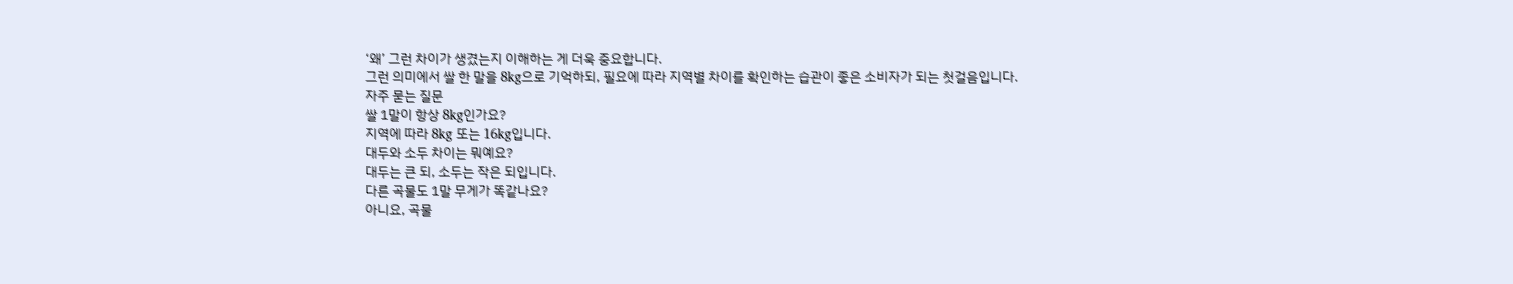‘왜’ 그런 차이가 생겼는지 이해하는 게 더욱 중요합니다.
그런 의미에서 쌀 한 말을 8kg으로 기억하되, 필요에 따라 지역별 차이를 확인하는 습관이 좋은 소비자가 되는 첫걸음입니다.
자주 묻는 질문
쌀 1말이 항상 8kg인가요?
지역에 따라 8kg 또는 16kg입니다.
대두와 소두 차이는 뭐예요?
대두는 큰 되, 소두는 작은 되입니다.
다른 곡물도 1말 무게가 똑같나요?
아니요, 곡물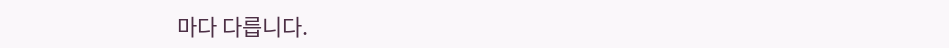마다 다릅니다.